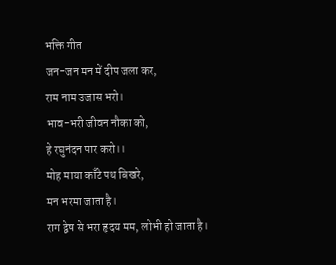भक्ति गीत
जन-जन मन में दीप जला कर,
राम नाम उजास भरो।
भाव-भरी जीवन नौका को,
हे रघुनंदन पार करो।।
मोह माया काँटे पथ बिखरे,
मन भरमा जाता है।
राग द्वेष से भरा हृदय मम, लोभी हो जाता है।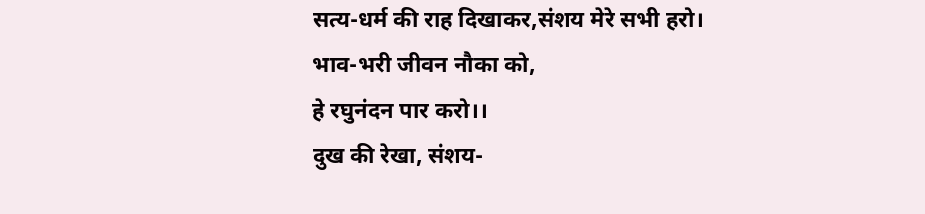सत्य-धर्म की राह दिखाकर,संशय मेरे सभी हरो।
भाव-भरी जीवन नौका को,
हे रघुनंदन पार करो।।
दुख की रेखा, संशय-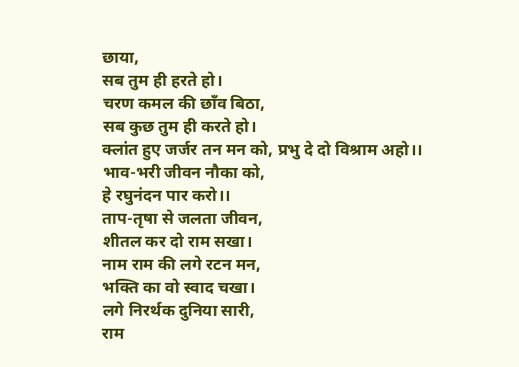छाया,
सब तुम ही हरते हो।
चरण कमल की छाँव बिठा,
सब कुछ तुम ही करते हो।
क्लांत हुए जर्जर तन मन को, प्रभु दे दो विश्राम अहो।।
भाव-भरी जीवन नौका को,
हे रघुनंदन पार करो।।
ताप-तृषा से जलता जीवन,
शीतल कर दो राम सखा।
नाम राम की लगे रटन मन,
भक्ति का वो स्वाद चखा।
लगे निरर्थक दुनिया सारी,
राम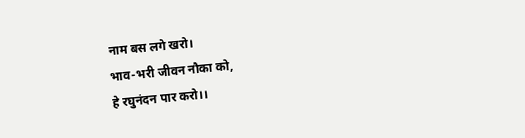नाम बस लगे खरो।
भाव-भरी जीवन नौका को,
हे रघुनंदन पार करो।।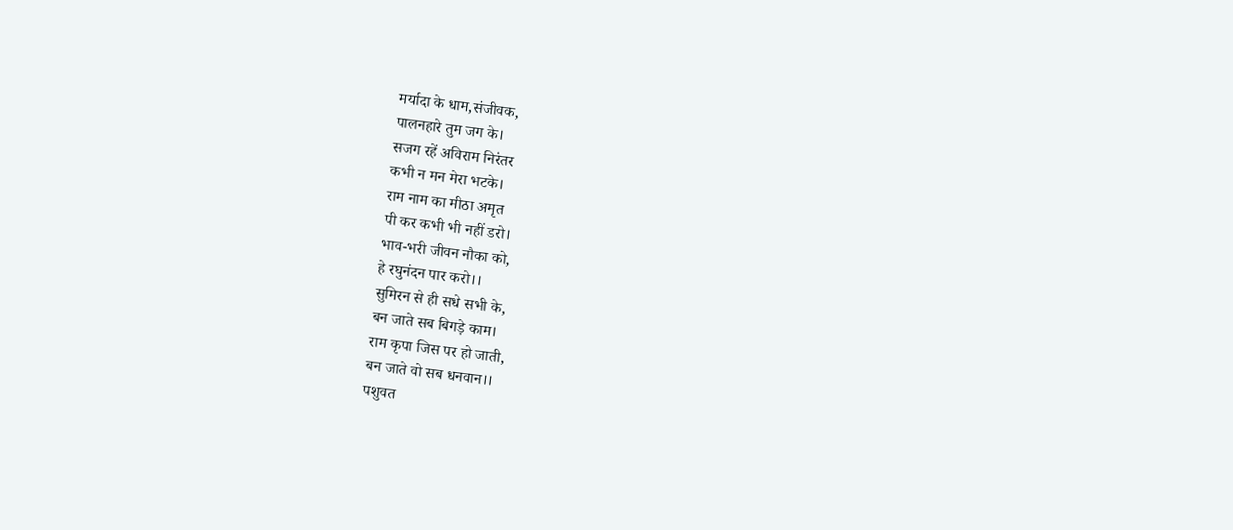मर्यादा के धाम,संजीवक,
पालनहारे तुम जग के।
सजग रहें अविराम निरंतर
कभी न मन मेरा भटके।
राम नाम का मीठा अमृत
पी कर कभी भी नहीं डरो।
भाव-भरी जीवन नौका को,
हे रघुनंदन पार करो।।
सुमिरन से ही सधे सभी के,
बन जाते सब बिगड़े काम।
राम कृपा जिस पर हो जाती,
बन जाते वो सब धनवान।।
पशुवत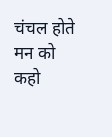चंचल होते मन को
कहो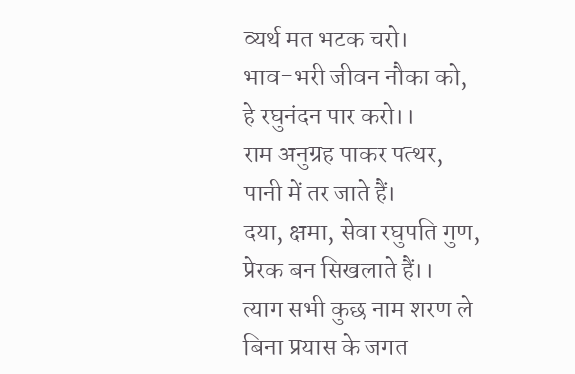व्यर्थ मत भटक चरो।
भाव-भरी जीवन नौका को,
हे रघुनंदन पार करो।।
राम अनुग्रह पाकर पत्थर,
पानी में तर जाते हैं।
दया, क्षमा, सेवा रघुपति गुण,
प्रेरक बन सिखलाते हैं।।
त्याग सभी कुछ नाम शरण ले
बिना प्रयास के जगत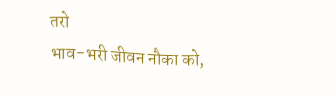तरो
भाव-भरी जीवन नौका को,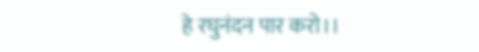हे रघुनंदन पार करो।।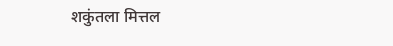शकुंतला मित्तल